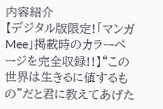内容紹介
【デジタル版限定!「マンガMee」掲載時のカラーページを完全収録!!】“この世界は生きるに値するもの”だと君に教えてあげた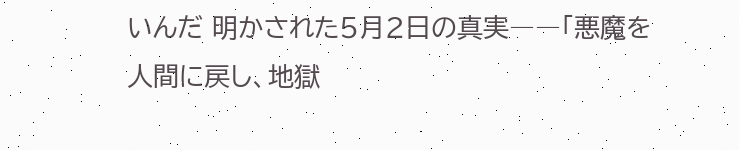いんだ 明かされた5月2日の真実――「悪魔を人間に戻し、地獄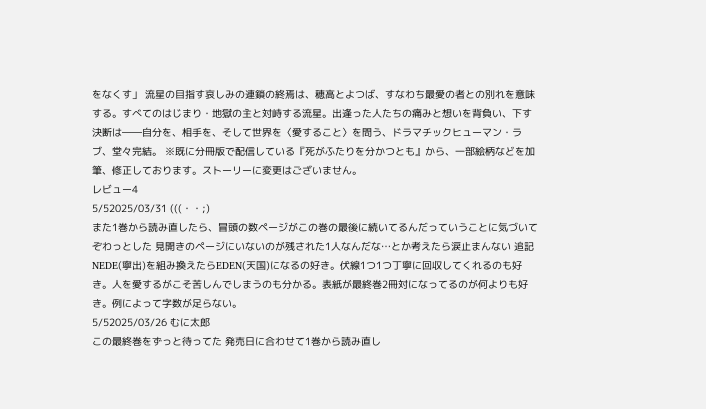をなくす」 流星の目指す哀しみの連鎖の終焉は、穂高とよつば、すなわち最愛の者との別れを意味する。すべてのはじまり・地獄の主と対峙する流星。出逢った人たちの痛みと想いを背負い、下す決断は――自分を、相手を、そして世界を〈愛すること〉を問う、ドラマチックヒューマン・ラブ、堂々完結。 ※既に分冊版で配信している『死がふたりを分かつとも』から、一部絵柄などを加筆、修正しております。ストーリーに変更はございません。
レビュー4
5/52025/03/31 (((・・;)
また1巻から読み直したら、冒頭の数ページがこの巻の最後に続いてるんだっていうことに気づいてぞわっとした 見開きのページにいないのが残された1人なんだな…とか考えたら涙止まんない 追記 NEDE(寧出)を組み換えたらEDEN(天国)になるの好き。伏線1つ1つ丁寧に回収してくれるのも好き。人を愛するがこそ苦しんでしまうのも分かる。表紙が最終巻2冊対になってるのが何よりも好き。例によって字数が足らない。
5/52025/03/26 むに太郎
この最終巻をずっと待ってた 発売日に合わせて1巻から読み直し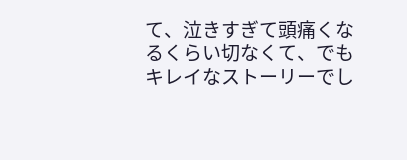て、泣きすぎて頭痛くなるくらい切なくて、でもキレイなストーリーでし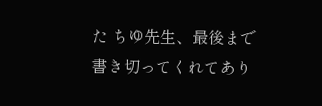た ちゆ先生、最後まで書き切ってくれてあり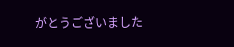がとうございました